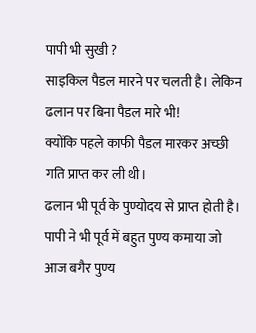पापी भी सुखी ?
साइकिल पैडल मारने पर चलती है। लेकिन ढलान पर बिना पैडल मारे भी!
क्योंकि पहले काफी पैडल मारकर अच्छी गति प्राप्त कर ली थी।
ढलान भी पूर्व के पुण्योदय से प्राप्त होती है।
पापी ने भी पूर्व में बहुत पुण्य कमाया जो आज बगैर पुण्य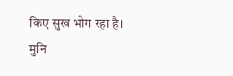किए सुख भोग रहा है।
मुनि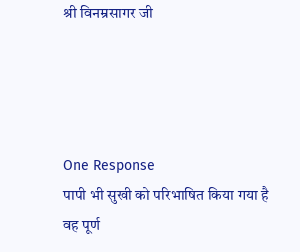श्री विनम्रसागर जी




One Response
पापी भी सुखी को परिभाषित किया गया है वह पूर्ण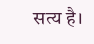सत्य है।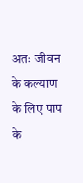अतः जीवन के कल्याण के लिए पाप के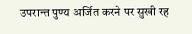उपरान्त पुण्य अर्जित करने पर सुखी रह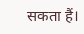सकता हैं।